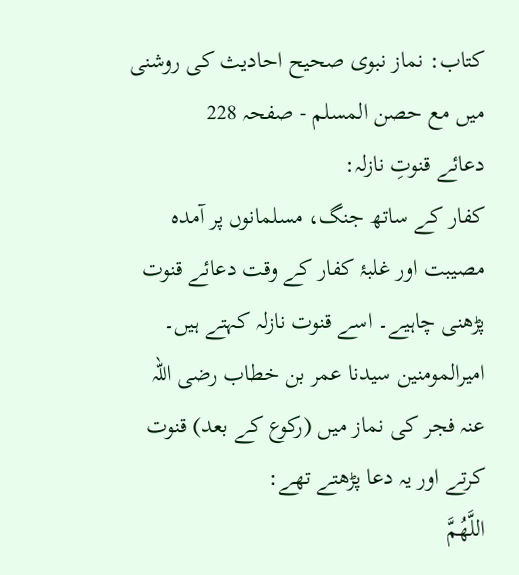کتاب: نماز نبوی صحیح احادیث کی روشنی میں مع حصن المسلم - صفحہ 228
دعائے قنوتِ نازلہ:
کفار کے ساتھ جنگ، مسلمانوں پر آمدہ مصیبت اور غلبۂ کفار کے وقت دعائے قنوت پڑھنی چاہیے۔ اسے قنوت نازلہ کہتے ہیں۔ امیرالمومنین سیدنا عمر بن خطاب رضی اللہ عنہ فجر کی نماز میں (رکوع کے بعد) قنوت کرتے اور یہ دعا پڑھتے تھے:
اللَّهُمَّ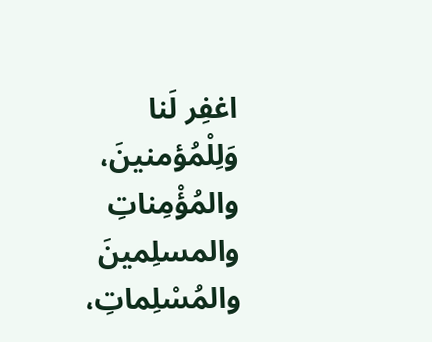اغفِر لَنا وَلِلْمُؤمنينَ، والمُؤْمِناتِ والمسلِمينَ والمُسْلِماتِ،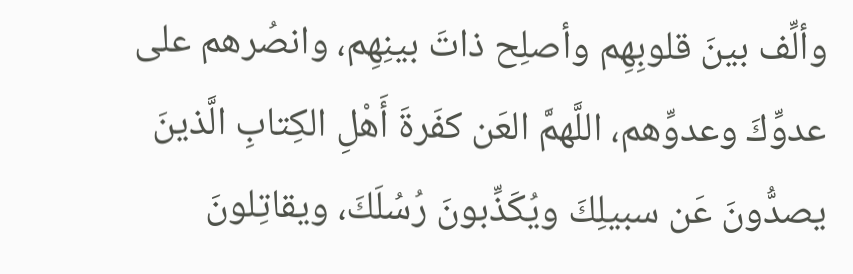وألِّف بينَ قلوبِهِم وأصلِح ذاتَ بينِهِم، وانصُرهم على عدوِّكَ وعدوِّهم، اللَّهمَّ العَن كفَرةَ أَهْلِ الكِتابِ الَّذينَ يصدُّونَ عَن سبيلِكَ ويُكَذِّبونَ رُسُلَكَ، ويقاتِلونَ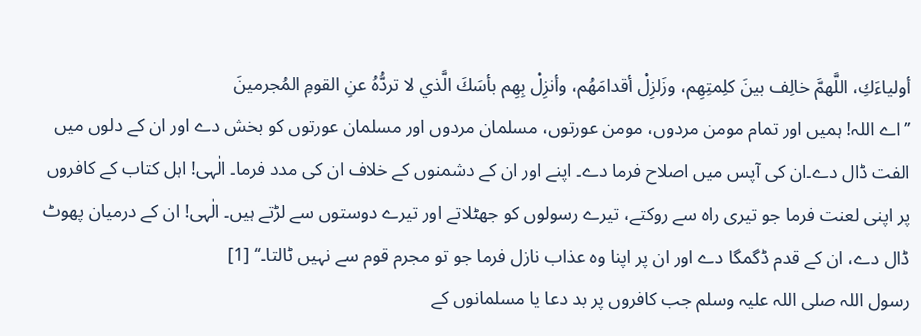أولياءَكِ، اللَّهمَّ خالِف بينَ كلِمتِهِم، وزَلزِلْ أقدامَهُم، وأنزِلْ بِهِم بأسَكَ الَّذي لا تردُّهُ عنِ القومِ المُجرمينَ
’’اے اللہ! ہمیں اور تمام مومن مردوں، مومن عورتوں، مسلمان مردوں اور مسلمان عورتوں کو بخش دے اور ان کے دلوں میں الفت ڈال دے۔ان کی آپس میں اصلاح فرما دے۔ اپنے اور ان کے دشمنوں کے خلاف ان کی مدد فرما۔ الٰہی! اہل کتاب کے کافروں پر اپنی لعنت فرما جو تیری راہ سے روکتے، تیرے رسولوں کو جھٹلاتے اور تیرے دوستوں سے لڑتے ہیں۔ الٰہی! ان کے درمیان پھوٹ ڈال دے، ان کے قدم ڈگمگا دے اور ان پر اپنا وہ عذاب نازل فرما جو تو مجرم قوم سے نہیں ٹالتا۔‘‘ [1]
رسول اللہ صلی اللہ علیہ وسلم جب کافروں پر بد دعا یا مسلمانوں کے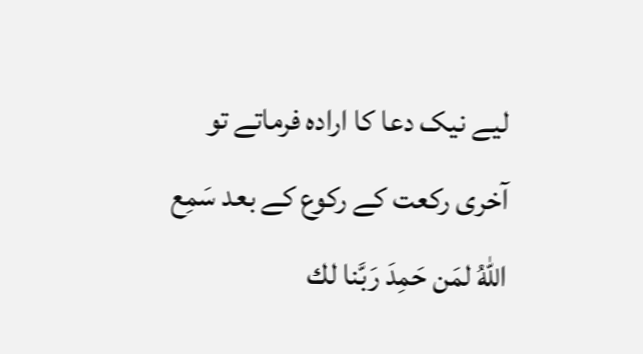لیے نیک دعا کا ارادہ فرماتے تو آخری رکعت کے رکوع کے بعد سَمِع اللهُ لمَن حَمِدَ رَبَّنا لك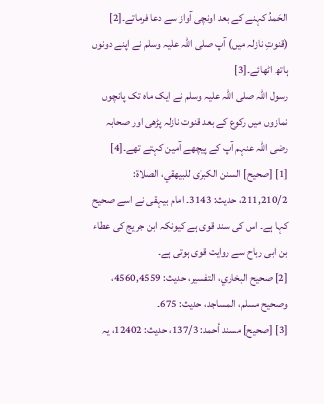الحَمدُ کہنے کے بعد اونچی آواز سے دعا فرماتے۔[2]
(قنوتِ نازلہ میں) آپ صلی اللہ علیہ وسلم نے اپنے دونوں ہاتھ اٹھائے۔[3]
رسول اللہ صلی اللہ علیہ وسلم نے ایک ماہ تک پانچوں نمازوں میں رکوع کے بعد قنوت نازلہ پڑھی اور صحابہ رضی اللہ عنہم آپ کے پیچھے آمین کہتے تھے۔[4]
[1] [صحیح] السنن الکبرٰی للبیھقي، الصلاۃ: 211,210/2، حدیث: 3143۔ امام بیہقی نے اسے صحیح کہا ہے۔ اس کی سند قوی ہے کیونکہ ابن جریج کی عطاء بن ابی رباح سے روایت قوی ہوتی ہے۔
[2] صحیح البخاري، التفسیر، حدیث: 4560,4559، وصحیح مسلم، المساجد، حدیث: 675۔
[3] [صحیح] مسند أحمد: 137/3، حدیث: 12402، یہ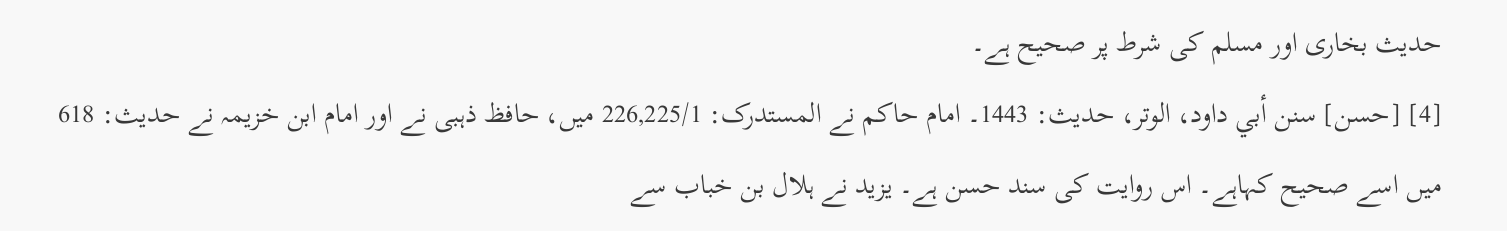حدیث بخاری اور مسلم کی شرط پر صحیح ہے۔
[4] [حسن] سنن أبي داود، الوتر، حدیث: 1443۔ امام حاکم نے المستدرک: 226,225/1 میں، حافظ ذہبی نے اور امام ابن خزیمہ نے حدیث: 618 میں اسے صحیح کہاہے۔ اس روایت کی سند حسن ہے۔ یزید نے ہلال بن خباب سے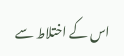اس کے اختلاط سے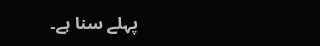پہلے سنا ہے۔